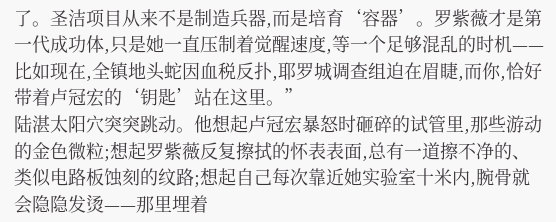了。圣洁项目从来不是制造兵器,而是培育‘容器’。罗紫薇才是第一代成功体,只是她一直压制着觉醒速度,等一个足够混乱的时机——比如现在,全镇地头蛇因血税反扑,耶罗城调查组迫在眉睫,而你,恰好带着卢冠宏的‘钥匙’站在这里。”
陆湛太阳穴突突跳动。他想起卢冠宏暴怒时砸碎的试管里,那些游动的金色微粒;想起罗紫薇反复擦拭的怀表表面,总有一道擦不净的、类似电路板蚀刻的纹路;想起自己每次靠近她实验室十米内,腕骨就会隐隐发烫——那里埋着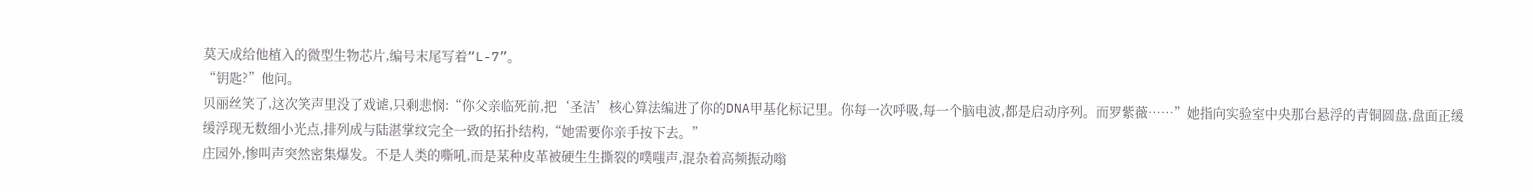莫天成给他植入的微型生物芯片,编号末尾写着“L-7”。
“钥匙?”他问。
贝丽丝笑了,这次笑声里没了戏谑,只剩悲悯:“你父亲临死前,把‘圣洁’核心算法编进了你的DNA甲基化标记里。你每一次呼吸,每一个脑电波,都是启动序列。而罗紫薇……”她指向实验室中央那台悬浮的青铜圆盘,盘面正缓缓浮现无数细小光点,排列成与陆湛掌纹完全一致的拓扑结构,“她需要你亲手按下去。”
庄园外,惨叫声突然密集爆发。不是人类的嘶吼,而是某种皮革被硬生生撕裂的噗嗤声,混杂着高频振动嗡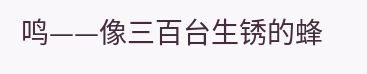鸣——像三百台生锈的蜂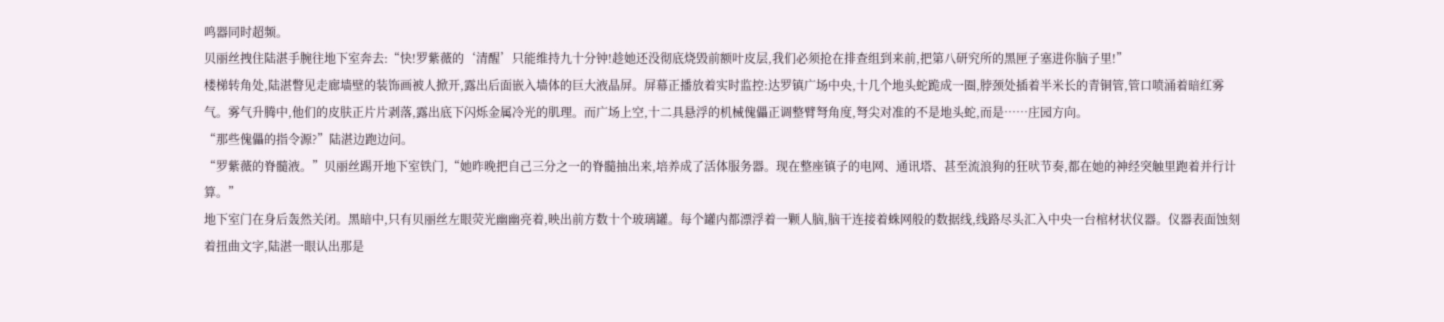鸣器同时超频。
贝丽丝拽住陆湛手腕往地下室奔去:“快!罗紫薇的‘清醒’只能维持九十分钟!趁她还没彻底烧毁前额叶皮层,我们必须抢在排查组到来前,把第八研究所的黑匣子塞进你脑子里!”
楼梯转角处,陆湛瞥见走廊墙壁的装饰画被人掀开,露出后面嵌入墙体的巨大液晶屏。屏幕正播放着实时监控:达罗镇广场中央,十几个地头蛇跪成一圈,脖颈处插着半米长的青铜管,管口喷涌着暗红雾气。雾气升腾中,他们的皮肤正片片剥落,露出底下闪烁金属冷光的肌理。而广场上空,十二具悬浮的机械傀儡正调整臂弩角度,弩尖对准的不是地头蛇,而是……庄园方向。
“那些傀儡的指令源?”陆湛边跑边问。
“罗紫薇的脊髓液。”贝丽丝踢开地下室铁门,“她昨晚把自己三分之一的脊髓抽出来,培养成了活体服务器。现在整座镇子的电网、通讯塔、甚至流浪狗的狂吠节奏,都在她的神经突触里跑着并行计算。”
地下室门在身后轰然关闭。黑暗中,只有贝丽丝左眼荧光幽幽亮着,映出前方数十个玻璃罐。每个罐内都漂浮着一颗人脑,脑干连接着蛛网般的数据线,线路尽头汇入中央一台棺材状仪器。仪器表面蚀刻着扭曲文字,陆湛一眼认出那是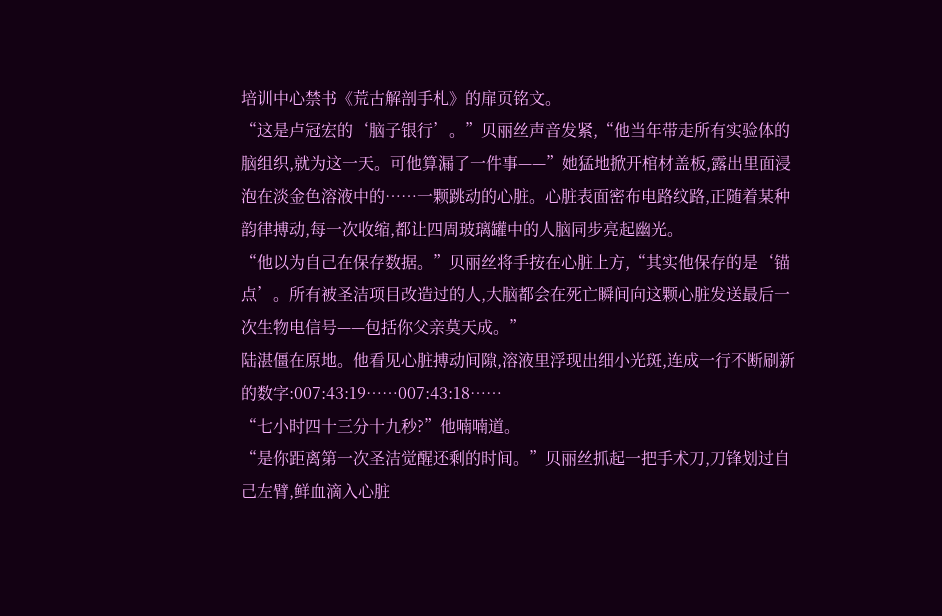培训中心禁书《荒古解剖手札》的扉页铭文。
“这是卢冠宏的‘脑子银行’。”贝丽丝声音发紧,“他当年带走所有实验体的脑组织,就为这一天。可他算漏了一件事——”她猛地掀开棺材盖板,露出里面浸泡在淡金色溶液中的……一颗跳动的心脏。心脏表面密布电路纹路,正随着某种韵律搏动,每一次收缩,都让四周玻璃罐中的人脑同步亮起幽光。
“他以为自己在保存数据。”贝丽丝将手按在心脏上方,“其实他保存的是‘锚点’。所有被圣洁项目改造过的人,大脑都会在死亡瞬间向这颗心脏发送最后一次生物电信号——包括你父亲莫天成。”
陆湛僵在原地。他看见心脏搏动间隙,溶液里浮现出细小光斑,连成一行不断刷新的数字:007:43:19……007:43:18……
“七小时四十三分十九秒?”他喃喃道。
“是你距离第一次圣洁觉醒还剩的时间。”贝丽丝抓起一把手术刀,刀锋划过自己左臂,鲜血滴入心脏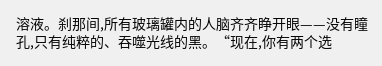溶液。刹那间,所有玻璃罐内的人脑齐齐睁开眼——没有瞳孔,只有纯粹的、吞噬光线的黑。“现在,你有两个选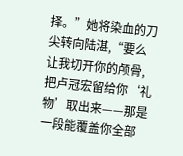择。”她将染血的刀尖转向陆湛,“要么让我切开你的颅骨,把卢冠宏留给你‘礼物’取出来——那是一段能覆盖你全部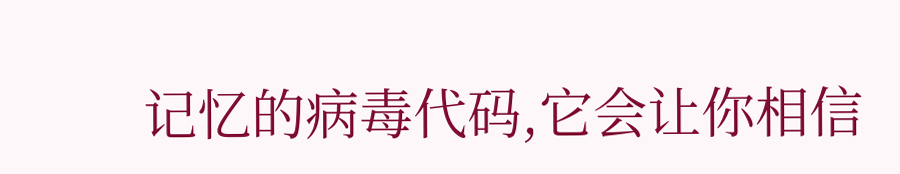记忆的病毒代码,它会让你相信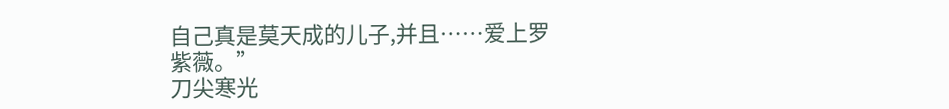自己真是莫天成的儿子,并且……爱上罗紫薇。”
刀尖寒光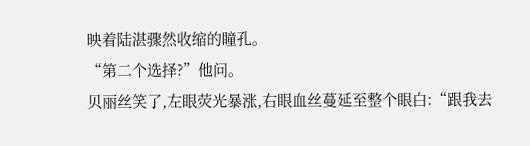映着陆湛骤然收缩的瞳孔。
“第二个选择?”他问。
贝丽丝笑了,左眼荧光暴涨,右眼血丝蔓延至整个眼白:“跟我去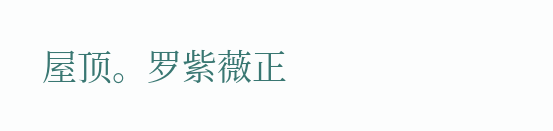屋顶。罗紫薇正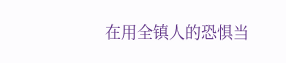在用全镇人的恐惧当